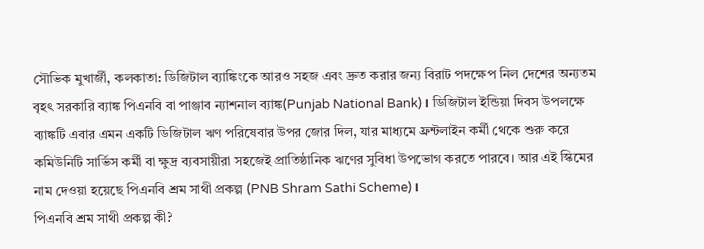সৌভিক মুখার্জী, কলকাতা: ডিজিটাল ব্যাঙ্কিংকে আরও সহজ এবং দ্রুত করার জন্য বিরাট পদক্ষেপ নিল দেশের অন্যতম বৃহৎ সরকারি ব্যাঙ্ক পিএনবি বা পাঞ্জাব ন্যাশনাল ব্যাঙ্ক(Punjab National Bank)। ডিজিটাল ইন্ডিয়া দিবস উপলক্ষে ব্যাঙ্কটি এবার এমন একটি ডিজিটাল ঋণ পরিষেবার উপর জোর দিল, যার মাধ্যমে ফ্রন্টলাইন কর্মী থেকে শুরু করে কমিউনিটি সার্ভিস কর্মী বা ক্ষুদ্র ব্যবসায়ীরা সহজেই প্রাতিষ্ঠানিক ঋণের সুবিধা উপভোগ করতে পারবে। আর এই স্কিমের নাম দেওয়া হয়েছে পিএনবি শ্রম সাথী প্রকল্প (PNB Shram Sathi Scheme)।
পিএনবি শ্রম সাথী প্রকল্প কী?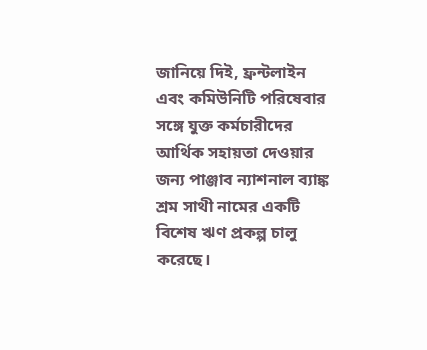জানিয়ে দিই, ফ্রন্টলাইন এবং কমিউনিটি পরিষেবার সঙ্গে যুক্ত কর্মচারীদের আর্থিক সহায়তা দেওয়ার জন্য পাঞ্জাব ন্যাশনাল ব্যাঙ্ক শ্রম সাথী নামের একটি বিশেষ ঋণ প্রকল্প চালু করেছে।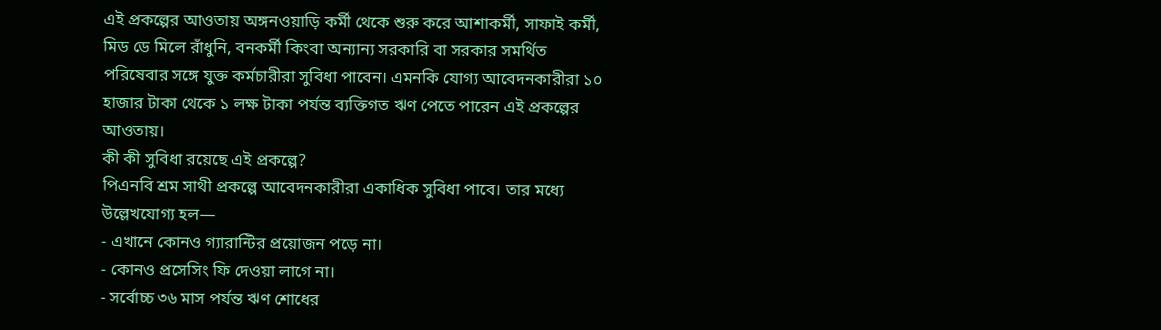এই প্রকল্পের আওতায় অঙ্গনওয়াড়ি কর্মী থেকে শুরু করে আশাকর্মী, সাফাই কর্মী, মিড ডে মিলে রাঁধুনি, বনকর্মী কিংবা অন্যান্য সরকারি বা সরকার সমর্থিত পরিষেবার সঙ্গে যুক্ত কর্মচারীরা সুবিধা পাবেন। এমনকি যোগ্য আবেদনকারীরা ১০ হাজার টাকা থেকে ১ লক্ষ টাকা পর্যন্ত ব্যক্তিগত ঋণ পেতে পারেন এই প্রকল্পের আওতায়।
কী কী সুবিধা রয়েছে এই প্রকল্পে?
পিএনবি শ্রম সাথী প্রকল্পে আবেদনকারীরা একাধিক সুবিধা পাবে। তার মধ্যে উল্লেখযোগ্য হল—
- এখানে কোনও গ্যারান্টির প্রয়োজন পড়ে না।
- কোনও প্রসেসিং ফি দেওয়া লাগে না।
- সর্বোচ্চ ৩৬ মাস পর্যন্ত ঋণ শোধের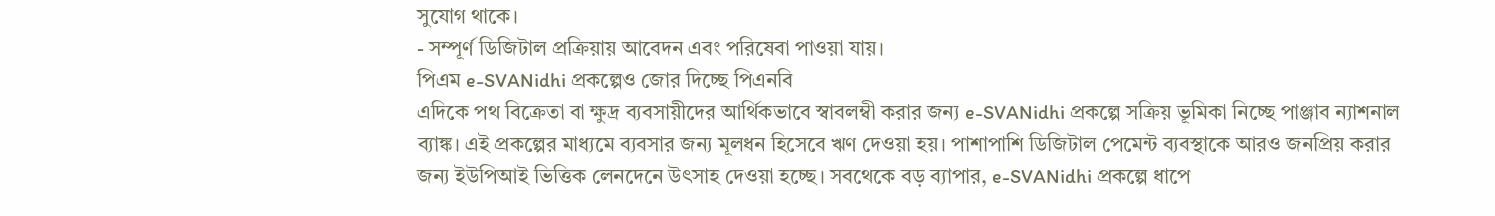সুযোগ থাকে।
- সম্পূর্ণ ডিজিটাল প্রক্রিয়ায় আবেদন এবং পরিষেবা পাওয়া যায়।
পিএম e-SVANidhi প্রকল্পেও জোর দিচ্ছে পিএনবি
এদিকে পথ বিক্রেতা বা ক্ষুদ্র ব্যবসায়ীদের আর্থিকভাবে স্বাবলম্বী করার জন্য e-SVANidhi প্রকল্পে সক্রিয় ভূমিকা নিচ্ছে পাঞ্জাব ন্যাশনাল ব্যাঙ্ক। এই প্রকল্পের মাধ্যমে ব্যবসার জন্য মূলধন হিসেবে ঋণ দেওয়া হয়। পাশাপাশি ডিজিটাল পেমেন্ট ব্যবস্থাকে আরও জনপ্রিয় করার জন্য ইউপিআই ভিত্তিক লেনদেনে উৎসাহ দেওয়া হচ্ছে। সবথেকে বড় ব্যাপার, e-SVANidhi প্রকল্পে ধাপে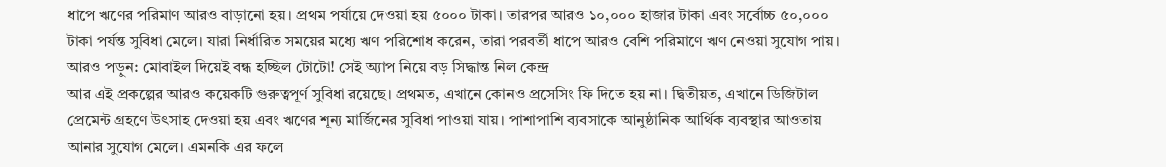ধাপে ঋণের পরিমাণ আরও বাড়ানো হয়। প্রথম পর্যায়ে দেওয়া হয় ৫০০০ টাকা। তারপর আরও ১০,০০০ হাজার টাকা এবং সর্বোচ্চ ৫০,০০০ টাকা পর্যন্ত সুবিধা মেলে। যারা নির্ধারিত সময়ের মধ্যে ঋণ পরিশোধ করেন, তারা পরবর্তী ধাপে আরও বেশি পরিমাণে ঋণ নেওয়া সুযোগ পায়।
আরও পড়ুন: মোবাইল দিয়েই বন্ধ হচ্ছিল টোটো! সেই অ্যাপ নিয়ে বড় সিদ্ধান্ত নিল কেন্দ্র
আর এই প্রকল্পের আরও কয়েকটি গুরুত্বপূর্ণ সুবিধা রয়েছে। প্রথমত, এখানে কোনও প্রসেসিং ফি দিতে হয় না। দ্বিতীয়ত, এখানে ডিজিটাল প্রেমেন্ট গ্রহণে উৎসাহ দেওয়া হয় এবং ঋণের শূন্য মার্জিনের সুবিধা পাওয়া যায়। পাশাপাশি ব্যবসাকে আনুষ্ঠানিক আর্থিক ব্যবস্থার আওতায় আনার সুযোগ মেলে। এমনকি এর ফলে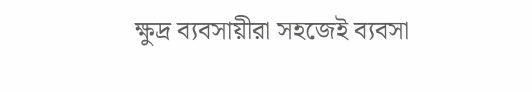ক্ষুদ্র ব্যবসায়ীরা সহজেই ব্যবসা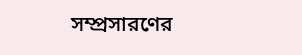সম্প্রসারণের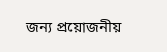জন্য প্রয়োজনীয়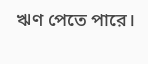ঋণ পেতে পারে।